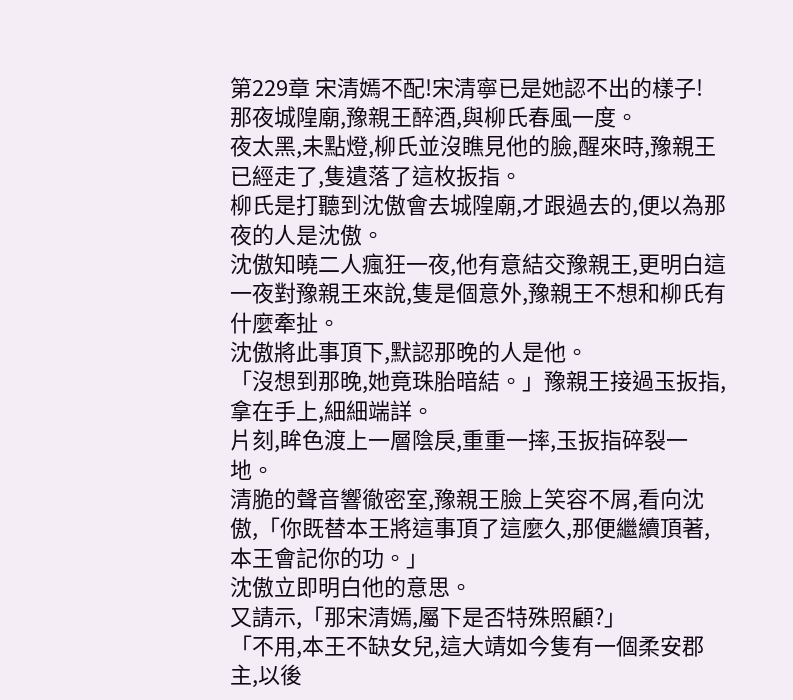第229章 宋清嫣不配!宋清寧已是她認不出的樣子!
那夜城隍廟,豫親王醉酒,與柳氏春風一度。
夜太黑,未點燈,柳氏並沒瞧見他的臉,醒來時,豫親王已經走了,隻遺落了這枚扳指。
柳氏是打聽到沈傲會去城隍廟,才跟過去的,便以為那夜的人是沈傲。
沈傲知曉二人瘋狂一夜,他有意結交豫親王,更明白這一夜對豫親王來說,隻是個意外,豫親王不想和柳氏有什麼牽扯。
沈傲將此事頂下,默認那晚的人是他。
「沒想到那晚,她竟珠胎暗結。」豫親王接過玉扳指,拿在手上,細細端詳。
片刻,眸色渡上一層陰戾,重重一摔,玉扳指碎裂一地。
清脆的聲音響徹密室,豫親王臉上笑容不屑,看向沈傲,「你既替本王將這事頂了這麼久,那便繼續頂著,本王會記你的功。」
沈傲立即明白他的意思。
又請示,「那宋清嫣,屬下是否特殊照顧?」
「不用,本王不缺女兒,這大靖如今隻有一個柔安郡主,以後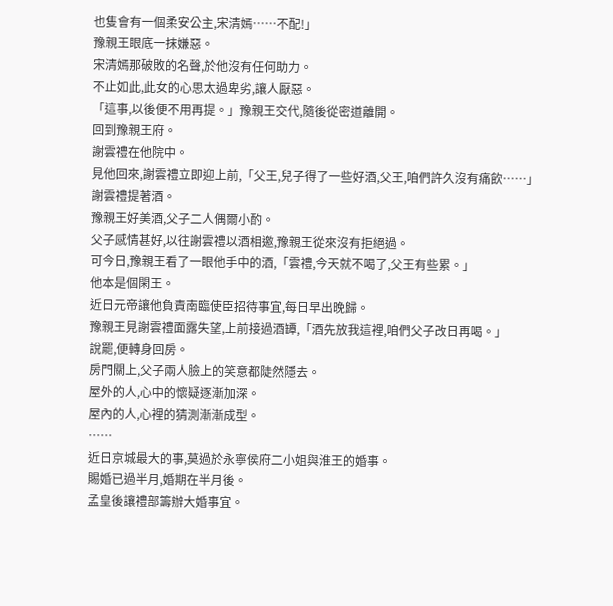也隻會有一個柔安公主,宋清嫣……不配!」
豫親王眼底一抹嫌惡。
宋清嫣那破敗的名聲,於他沒有任何助力。
不止如此,此女的心思太過卑劣,讓人厭惡。
「這事,以後便不用再提。」豫親王交代,隨後從密道離開。
回到豫親王府。
謝雲禮在他院中。
見他回來,謝雲禮立即迎上前,「父王,兒子得了一些好酒,父王,咱們許久沒有痛飲……」
謝雲禮提著酒。
豫親王好美酒,父子二人偶爾小酌。
父子感情甚好,以往謝雲禮以酒相邀,豫親王從來沒有拒絕過。
可今日,豫親王看了一眼他手中的酒,「雲禮,今天就不喝了,父王有些累。」
他本是個閑王。
近日元帝讓他負責南臨使臣招待事宜,每日早出晚歸。
豫親王見謝雲禮面露失望,上前接過酒罈,「酒先放我這裡,咱們父子改日再喝。」
說罷,便轉身回房。
房門關上,父子兩人臉上的笑意都陡然隱去。
屋外的人,心中的懷疑逐漸加深。
屋內的人,心裡的猜測漸漸成型。
……
近日京城最大的事,莫過於永寧侯府二小姐與淮王的婚事。
賜婚已過半月,婚期在半月後。
孟皇後讓禮部籌辦大婚事宜。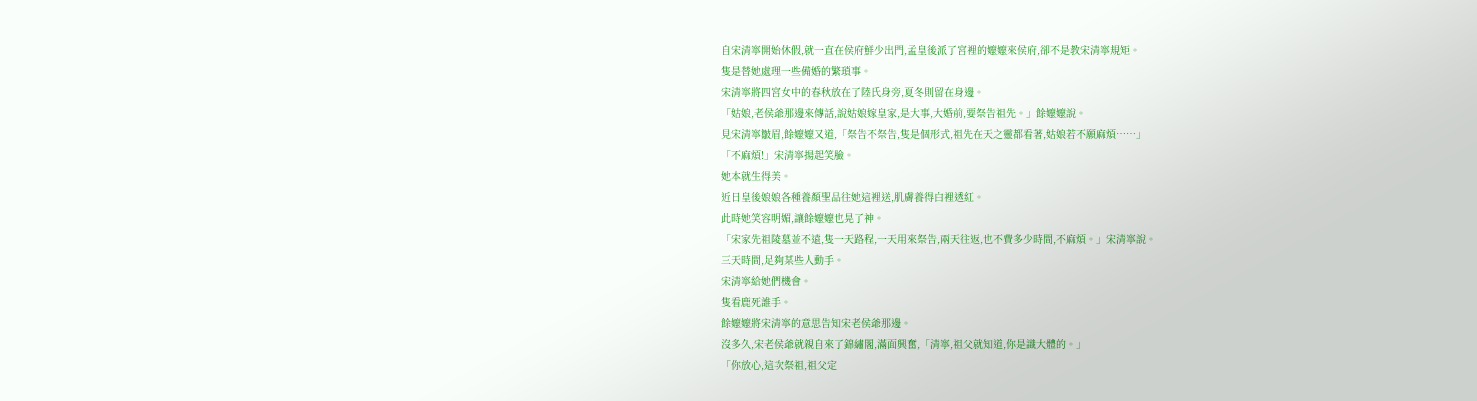自宋清寧開始休假,就一直在侯府鮮少出門,孟皇後派了宮裡的嬤嬤來侯府,卻不是教宋清寧規矩。
隻是替她處理一些備婚的繁瑣事。
宋清寧將四宮女中的春秋放在了陸氏身旁,夏冬則留在身邊。
「姑娘,老侯爺那邊來傳話,說姑娘嫁皇家,是大事,大婚前,要祭告祖先。」餘嬤嬤說。
見宋清寧皺眉,餘嬤嬤又道,「祭告不祭告,隻是個形式,祖先在天之靈都看著,姑娘若不願麻煩……」
「不麻煩!」宋清寧揚起笑臉。
她本就生得美。
近日皇後娘娘各種養顏聖品往她這裡送,肌膚養得白裡透紅。
此時她笑容明媚,讓餘嬤嬤也晃了神。
「宋家先祖陵墓並不遠,隻一天路程,一天用來祭告,兩天往返,也不費多少時間,不麻煩。」宋清寧說。
三天時間,足夠某些人動手。
宋清寧給她們機會。
隻看鹿死誰手。
餘嬤嬤將宋清寧的意思告知宋老侯爺那邊。
沒多久,宋老侯爺就親自來了錦繡閣,滿面興奮,「清寧,祖父就知道,你是識大體的。」
「你放心,這次祭祖,祖父定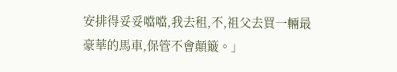安排得妥妥噹噹,我去租,不,祖父去買一輛最豪華的馬車,保管不會顛簸。」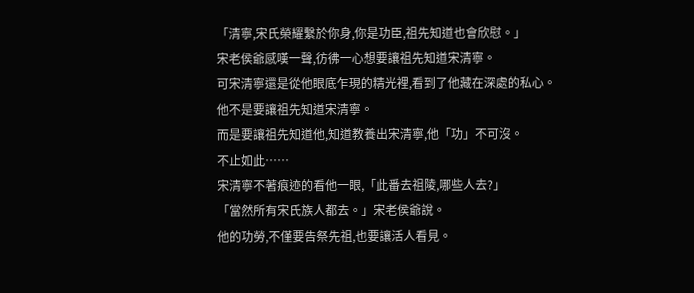「清寧,宋氏榮耀繫於你身,你是功臣,祖先知道也會欣慰。」
宋老侯爺感嘆一聲,彷彿一心想要讓祖先知道宋清寧。
可宋清寧還是從他眼底乍現的精光裡,看到了他藏在深處的私心。
他不是要讓祖先知道宋清寧。
而是要讓祖先知道他,知道教養出宋清寧,他「功」不可沒。
不止如此……
宋清寧不著痕迹的看他一眼,「此番去祖陵,哪些人去?」
「當然所有宋氏族人都去。」宋老侯爺說。
他的功勞,不僅要告祭先祖,也要讓活人看見。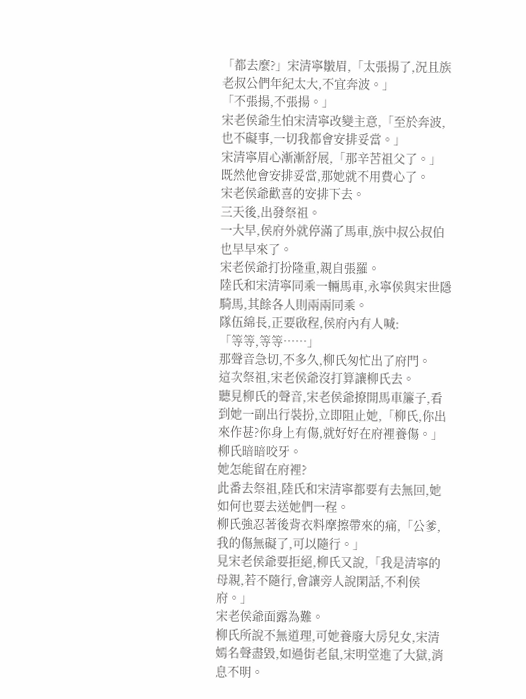「都去麼?」宋清寧皺眉,「太張揚了,況且族老叔公們年紀太大,不宜奔波。」
「不張揚,不張揚。」
宋老侯爺生怕宋清寧改變主意,「至於奔波,也不礙事,一切我都會安排妥當。」
宋清寧眉心漸漸舒展,「那辛苦祖父了。」
既然他會安排妥當,那她就不用費心了。
宋老侯爺歡喜的安排下去。
三天後,出發祭祖。
一大早,侯府外就停滿了馬車,族中叔公叔伯也早早來了。
宋老侯爺打扮隆重,親自張羅。
陸氏和宋清寧同乘一輛馬車,永寧侯與宋世隱騎馬,其餘各人則兩兩同乘。
隊伍綿長,正要啟程,侯府內有人喊:
「等等,等等……」
那聲音急切,不多久,柳氏匆忙出了府門。
這次祭祖,宋老侯爺沒打算讓柳氏去。
聽見柳氏的聲音,宋老侯爺撩開馬車簾子,看到她一副出行裝扮,立即阻止她,「柳氏,你出來作甚?你身上有傷,就好好在府裡養傷。」
柳氏暗暗咬牙。
她怎能留在府裡?
此番去祭祖,陸氏和宋清寧都要有去無回,她如何也要去送她們一程。
柳氏強忍著後背衣料摩擦帶來的痛,「公爹,我的傷無礙了,可以隨行。」
見宋老侯爺要拒絕,柳氏又說,「我是清寧的母親,若不隨行,會讓旁人說閑話,不利侯府。」
宋老侯爺面露為難。
柳氏所說不無道理,可她養廢大房兒女,宋清嫣名聲盡毀,如過街老鼠,宋明堂進了大獄,消息不明。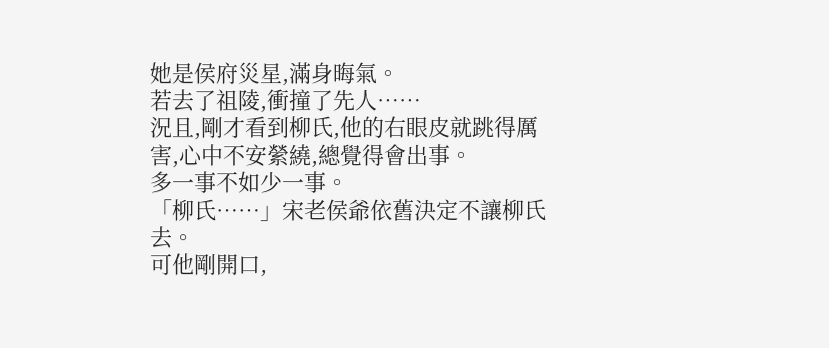她是侯府災星,滿身晦氣。
若去了祖陵,衝撞了先人……
況且,剛才看到柳氏,他的右眼皮就跳得厲害,心中不安縈繞,總覺得會出事。
多一事不如少一事。
「柳氏……」宋老侯爺依舊決定不讓柳氏去。
可他剛開口,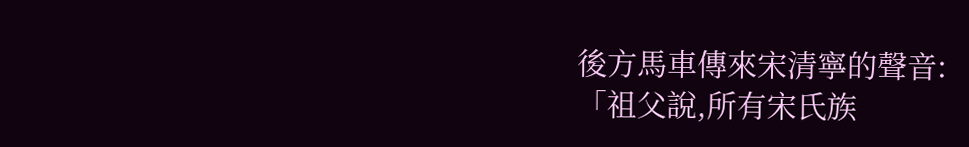後方馬車傳來宋清寧的聲音:
「祖父說,所有宋氏族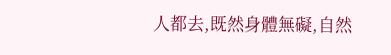人都去,既然身體無礙,自然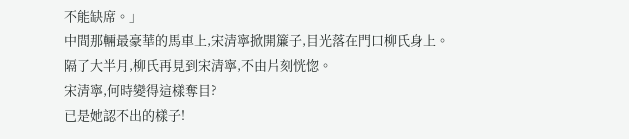不能缺席。」
中間那輛最豪華的馬車上,宋清寧掀開簾子,目光落在門口柳氏身上。
隔了大半月,柳氏再見到宋清寧,不由片刻恍惚。
宋清寧,何時變得這樣奪目?
已是她認不出的樣子!